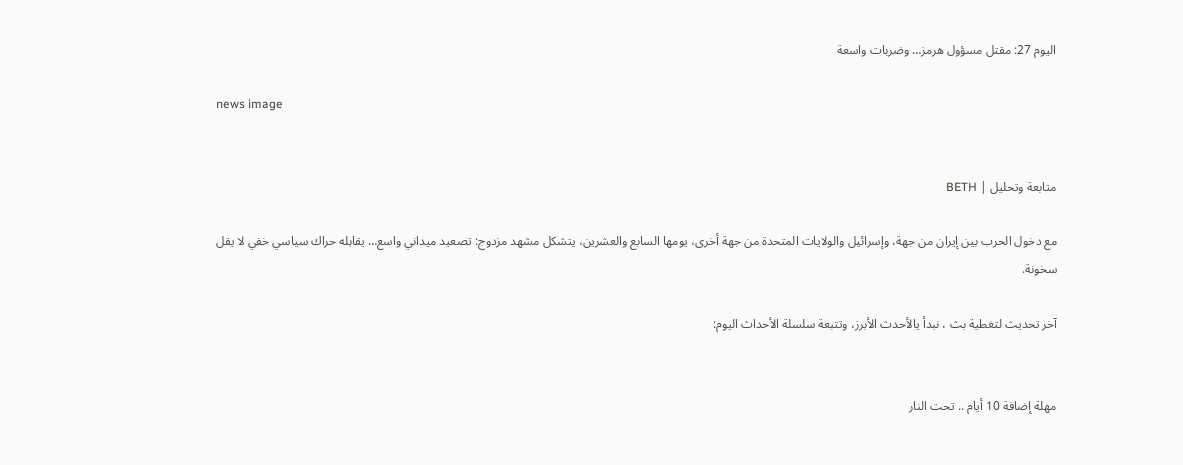اليوم 27: مقتل مسؤول هرمز… وضربات واسعة

news image


متابعة وتحليل | BETH

مع دخول الحرب بين إيران من جهة، وإسرائيل والولايات المتحدة من جهة أخرى، يومها السابع والعشرين، يتشكل مشهد مزدوج: تصعيد ميداني واسع… يقابله حراك سياسي خفي لا يقل سخونة.

آخر تحديث لتغطية بث ، نبدأ يالأحدث الأبرز، وتتبعة سلسلة الأحداث اليوم:


مهلة إضافة 10 أيام .. تحت النار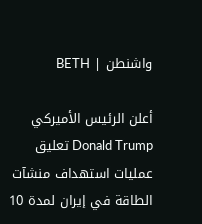واشنطن | BETH

أعلن الرئيس الأميركي Donald Trump تعليق عمليات استهداف منشآت الطاقة في إيران لمدة 10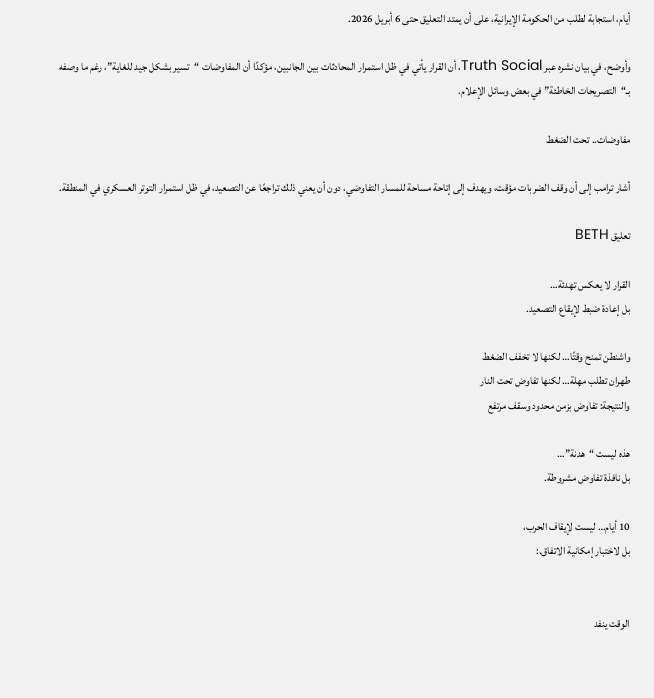أيام، استجابة لطلب من الحكومة الإيرانية، على أن يمتد التعليق حتى 6 أبريل 2026.

وأوضح، في بيان نشره عبر Truth Social، أن القرار يأتي في ظل استمرار المحادثات بين الجانبين، مؤكدًا أن المفاوضات “تسير بشكل جيد للغاية”، رغم ما وصفه بـ“التصريحات الخاطئة” في بعض وسائل الإعلام.

مفاوضات.. تحت الضغط

أشار ترامب إلى أن وقف الضربات مؤقت، ويهدف إلى إتاحة مساحة للمسار التفاوضي، دون أن يعني ذلك تراجعًا عن التصعيد، في ظل استمرار التوتر العسكري في المنطقة.

تعليق BETH

القرار لا يعكس تهدئة…
بل إعادة ضبط لإيقاع التصعيد.

واشنطن تمنح وقتًا… لكنها لا تخفف الضغط
طهران تطلب مهلة… لكنها تفاوض تحت النار
والنتيجة: تفاوض بزمن محدود وسقف مرتفع

هذه ليست “هدنة”…
بل نافذة تفاوض مشروطة.

10 أيام… ليست لإيقاف الحرب،
بل لاختبار إمكانية الاتفاق.:


الوقت ينفد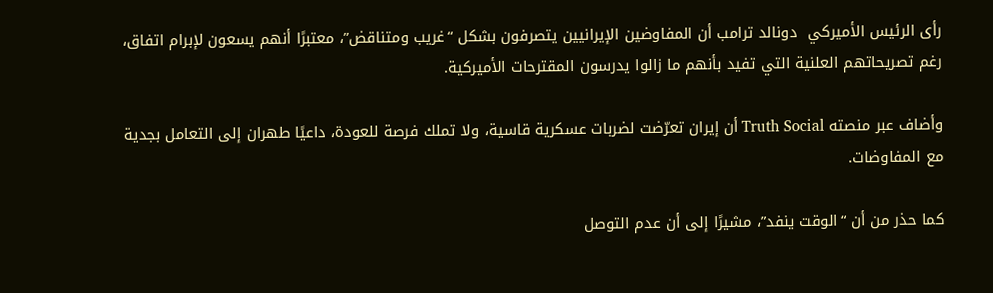رأى الرئيس الأميركي  دونالد ترامب أن المفاوضين الإيرانيين يتصرفون بشكل “غريب ومتناقض”، معتبرًا أنهم يسعون لإبرام اتفاق، رغم تصريحاتهم العلنية التي تفيد بأنهم ما زالوا يدرسون المقترحات الأميركية.

وأضاف عبر منصته Truth Social أن إيران تعرّضت لضربات عسكرية قاسية، ولا تملك فرصة للعودة، داعيًا طهران إلى التعامل بجدية مع المفاوضات.

كما حذر من أن “الوقت ينفد”، مشيرًا إلى أن عدم التوصل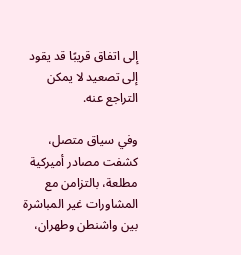إلى اتفاق قريبًا قد يقود إلى تصعيد لا يمكن التراجع عنه.

وفي سياق متصل، كشفت مصادر أميركية مطلعة، بالتزامن مع المشاورات غير المباشرة بين واشنطن وطهران،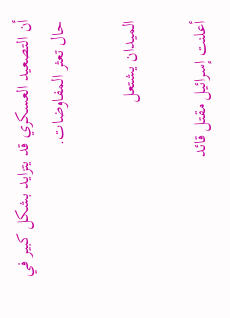أن التصعيد العسكري قد يتزايد بشكل كبير في حال تعثر المفاوضات.

الميدان يشتعل

أعلنت إسرائيل مقتل قائد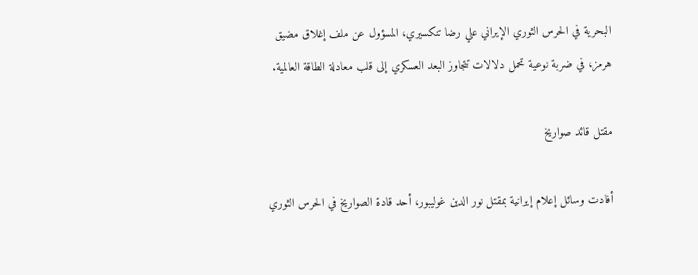البحرية في الحرس الثوري الإيراني علي رضا تنكسيري، المسؤول عن ملف إغلاق مضيق هرمز، في ضربة نوعية تحمل دلالات تتجاوز البعد العسكري إلى قلب معادلة الطاقة العالمية.

مقتل قائد صواريخ

أفادت وسائل إعلام إيرانية بمقتل نور الدين غوليبور، أحد قادة الصواريخ في الحرس الثوري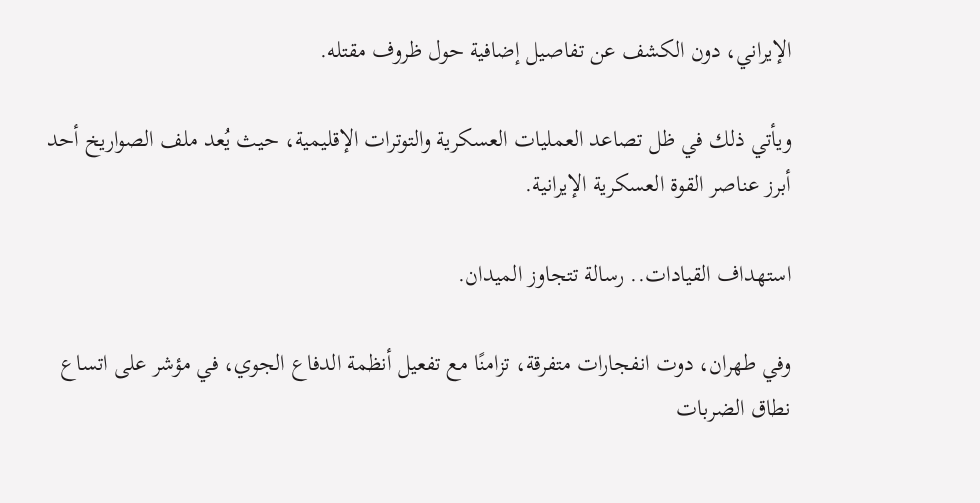الإيراني، دون الكشف عن تفاصيل إضافية حول ظروف مقتله.

ويأتي ذلك في ظل تصاعد العمليات العسكرية والتوترات الإقليمية، حيث يُعد ملف الصواريخ أحد أبرز عناصر القوة العسكرية الإيرانية.

استهداف القيادات.. رسالة تتجاوز الميدان.

وفي طهران، دوت انفجارات متفرقة، تزامنًا مع تفعيل أنظمة الدفاع الجوي، في مؤشر على اتساع نطاق الضربات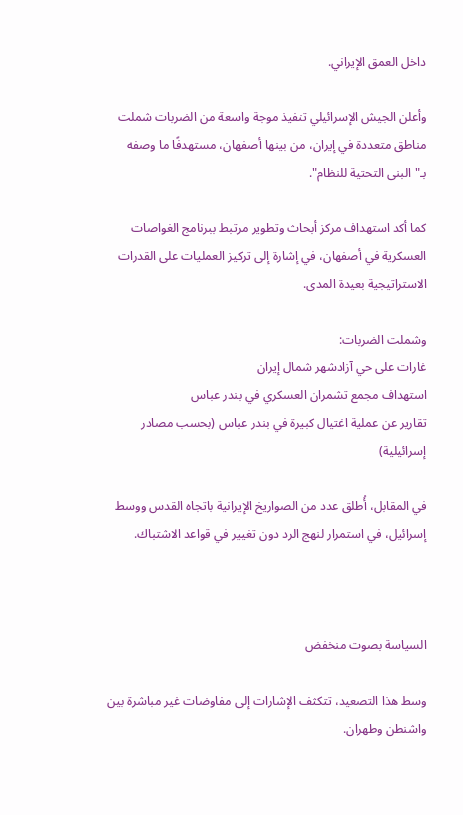داخل العمق الإيراني.

وأعلن الجيش الإسرائيلي تنفيذ موجة واسعة من الضربات شملت مناطق متعددة في إيران، من بينها أصفهان، مستهدفًا ما وصفه بـ"البنى التحتية للنظام".

كما أكد استهداف مركز أبحاث وتطوير مرتبط ببرنامج الغواصات العسكرية في أصفهان، في إشارة إلى تركيز العمليات على القدرات الاستراتيجية بعيدة المدى.

وشملت الضربات:
غارات على حي آزادشهر شمال إيران
استهداف مجمع تشمران العسكري في بندر عباس
تقارير عن عملية اغتيال كبيرة في بندر عباس (بحسب مصادر إسرائيلية)

في المقابل، أُطلق عدد من الصواريخ الإيرانية باتجاه القدس ووسط إسرائيل، في استمرار لنهج الرد دون تغيير في قواعد الاشتباك.



السياسة بصوت منخفض

وسط هذا التصعيد، تتكثف الإشارات إلى مفاوضات غير مباشرة بين واشنطن وطهران.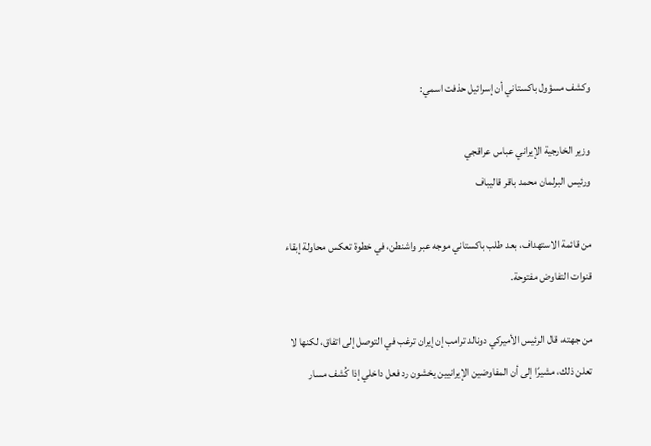وكشف مسؤول باكستاني أن إسرائيل حذفت اسمي:

وزير الخارجية الإيراني عباس عراقجي
ورئيس البرلمان محمد باقر قاليباف

من قائمة الاستهداف، بعد طلب باكستاني موجه عبر واشنطن، في خطوة تعكس محاولة إبقاء قنوات التفاوض مفتوحة.

من جهته، قال الرئيس الأميركي دونالد ترامب إن إيران ترغب في التوصل إلى اتفاق، لكنها لا تعلن ذلك، مشيرًا إلى أن المفاوضين الإيرانيين يخشون رد فعل داخلي إذا كُشف مسار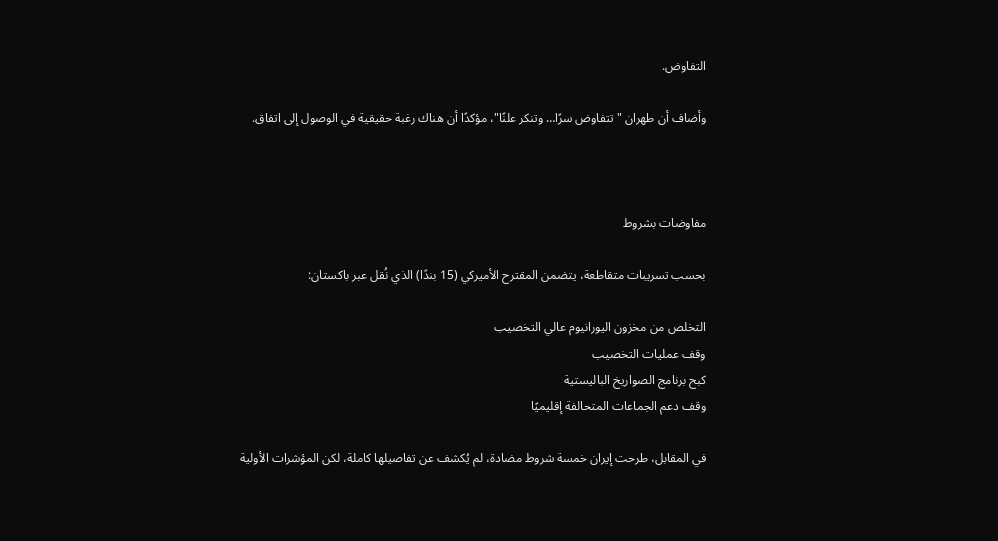التفاوض.

وأضاف أن طهران "تتفاوض سرًا… وتنكر علنًا"، مؤكدًا أن هناك رغبة حقيقية في الوصول إلى اتفاق.



مفاوضات بشروط

بحسب تسريبات متقاطعة، يتضمن المقترح الأميركي (15 بندًا) الذي نُقل عبر باكستان:

التخلص من مخزون اليورانيوم عالي التخصيب
وقف عمليات التخصيب
كبح برنامج الصواريخ الباليستية
وقف دعم الجماعات المتحالفة إقليميًا

في المقابل، طرحت إيران خمسة شروط مضادة، لم يُكشف عن تفاصيلها كاملة، لكن المؤشرات الأولية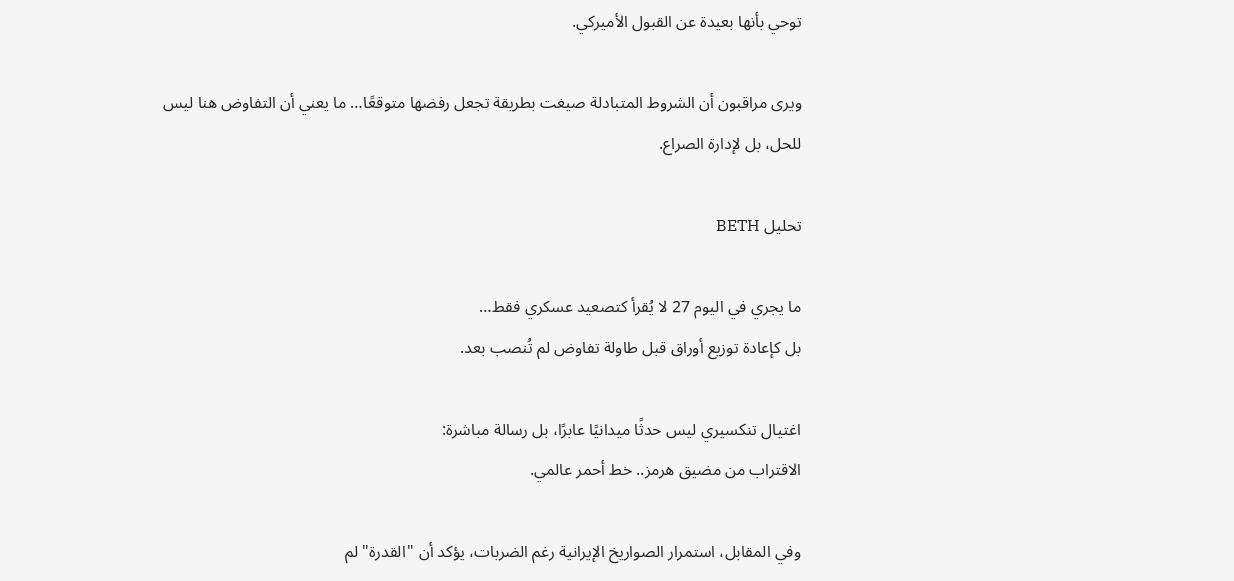توحي بأنها بعيدة عن القبول الأميركي.

ويرى مراقبون أن الشروط المتبادلة صيغت بطريقة تجعل رفضها متوقعًا… ما يعني أن التفاوض هنا ليس للحل، بل لإدارة الصراع.

تحليل BETH

ما يجري في اليوم 27 لا يُقرأ كتصعيد عسكري فقط…
بل كإعادة توزيع أوراق قبل طاولة تفاوض لم تُنصب بعد.

اغتيال تنكسيري ليس حدثًا ميدانيًا عابرًا، بل رسالة مباشرة:
الاقتراب من مضيق هرمز.. خط أحمر عالمي.

وفي المقابل، استمرار الصواريخ الإيرانية رغم الضربات، يؤكد أن "القدرة" لم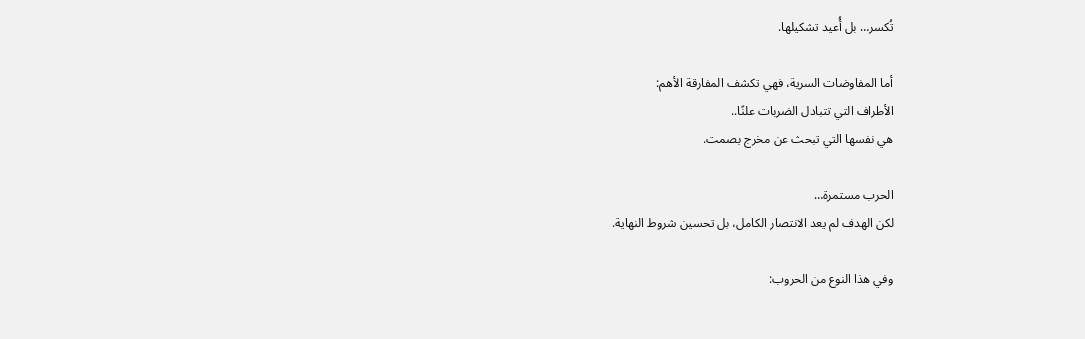تُكسر… بل أُعيد تشكيلها.

أما المفاوضات السرية، فهي تكشف المفارقة الأهم:
الأطراف التي تتبادل الضربات علنًا..
هي نفسها التي تبحث عن مخرج بصمت.

الحرب مستمرة…
لكن الهدف لم يعد الانتصار الكامل، بل تحسين شروط النهاية.

وفي هذا النوع من الحروب: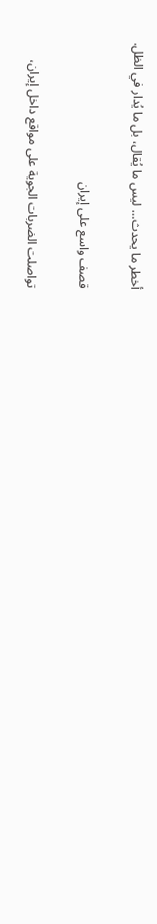أخطر ما يحدث… ليس ما يُقال، بل ما يُدار في الظل.

قصف واسع على إيران

تواصلت الضربات الجوية على مواقع داخل إيران،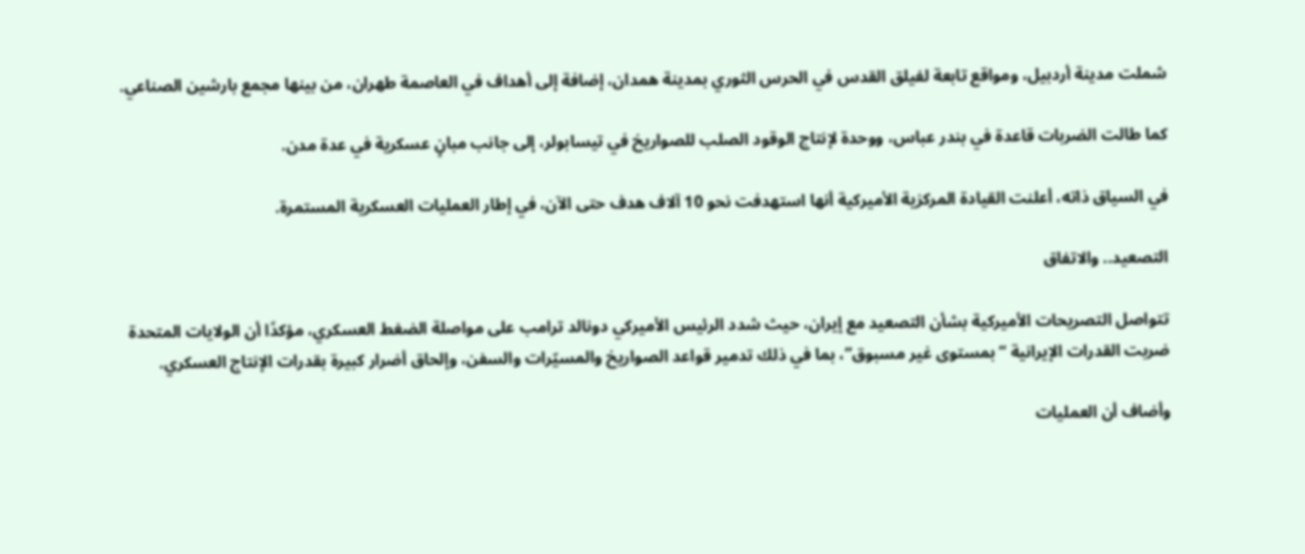شملت مدينة أردبيل، ومواقع تابعة لفيلق القدس في الحرس الثوري بمدينة همدان، إضافة إلى أهداف في العاصمة طهران، من بينها مجمع بارشين الصناعي.

كما طالت الضربات قاعدة في بندر عباس، ووحدة لإنتاج الوقود الصلب للصواريخ في تيسابولر، إلى جانب مبانٍ عسكرية في عدة مدن.

في السياق ذاته، أعلنت القيادة المركزية الأميركية أنها استهدفت نحو 10 آلاف هدف حتى الآن، في إطار العمليات العسكرية المستمرة.

التصعيد.. والاتفاق

تتواصل التصريحات الأميركية بشأن التصعيد مع إيران، حيث شدد الرئيس الأميركي دونالد ترامب على مواصلة الضغط العسكري، مؤكدًا أن الولايات المتحدة ضربت القدرات الإيرانية “بمستوى غير مسبوق”، بما في ذلك تدمير قواعد الصواريخ والمسيّرات والسفن، وإلحاق أضرار كبيرة بقدرات الإنتاج العسكري.

وأضاف أن العمليات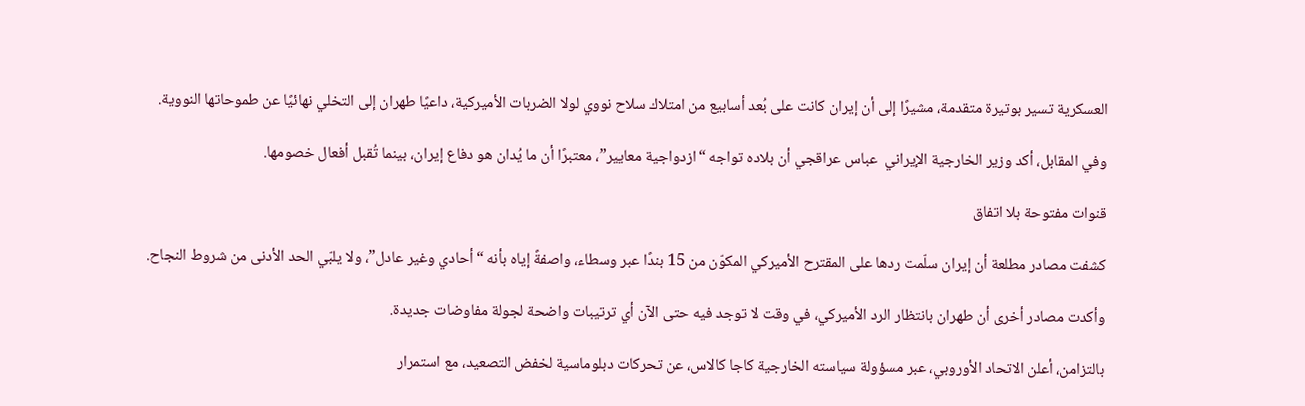العسكرية تسير بوتيرة متقدمة، مشيرًا إلى أن إيران كانت على بُعد أسابيع من امتلاك سلاح نووي لولا الضربات الأميركية، داعيًا طهران إلى التخلي نهائيًا عن طموحاتها النووية.

وفي المقابل، أكد وزير الخارجية الإيراني  عباس عراقجي أن بلاده تواجه “ازدواجية معايير”، معتبرًا أن ما يُدان هو دفاع إيران، بينما تُقبل أفعال خصومها.

قنوات مفتوحة بلا اتفاق

كشفت مصادر مطلعة أن إيران سلّمت ردها على المقترح الأميركي المكوّن من 15 بندًا عبر وسطاء، واصفةً إياه بأنه “أحادي وغير عادل”، ولا يلبّي الحد الأدنى من شروط النجاح.

وأكدت مصادر أخرى أن طهران بانتظار الرد الأميركي، في وقت لا توجد فيه حتى الآن أي ترتيبات واضحة لجولة مفاوضات جديدة.

بالتزامن، أعلن الاتحاد الأوروبي، عبر مسؤولة سياسته الخارجية كاجا كالاس، عن تحركات دبلوماسية لخفض التصعيد، مع استمرار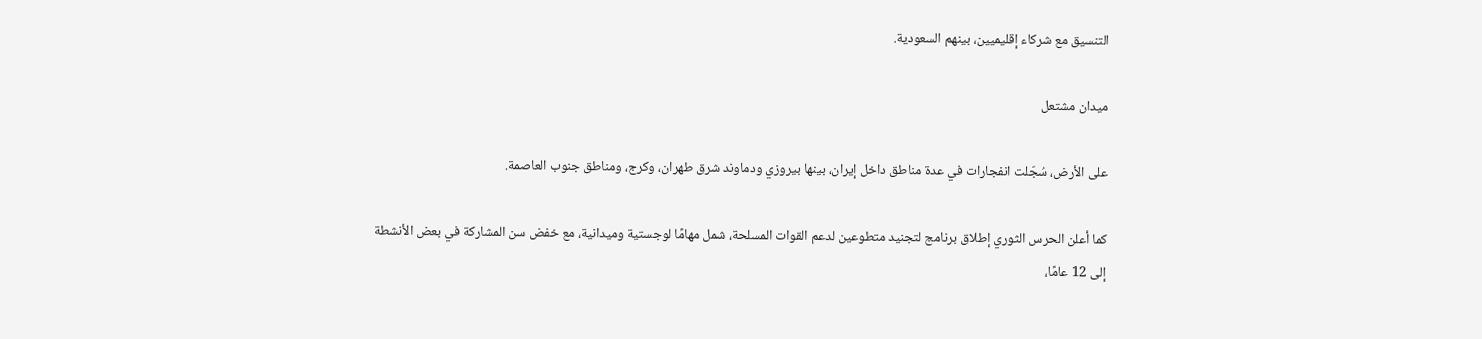التنسيق مع شركاء إقليميين، بينهم السعودية.

ميدان مشتعل

على الأرض، سُجّلت انفجارات في عدة مناطق داخل إيران، بينها بيروزي ودماوند شرق طهران، وكرج، ومناطق جنوب العاصمة.

كما أعلن الحرس الثوري إطلاق برنامج لتجنيد متطوعين لدعم القوات المسلحة، شمل مهامًا لوجستية وميدانية، مع خفض سن المشاركة في بعض الأنشطة إلى 12 عامًا،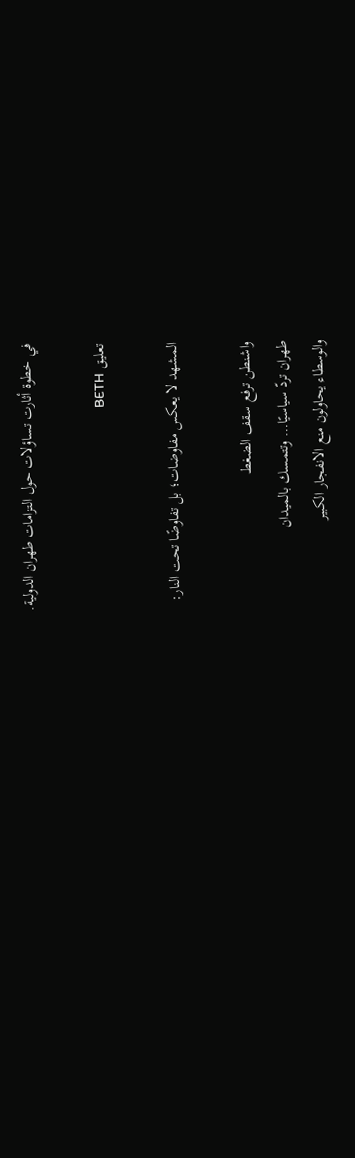في خطوة أثارت تساؤلات حول التزامات طهران الدولية.

تعليق BETH

المشهد لا يعكس مفاوضات؛ بل تفاوضًا تحت النار:

واشنطن ترفع سقف الضغط
طهران تردّ سياسيًا… وتتمسك بالميدان
والوسطاء يحاولون منع الانفجار الكبير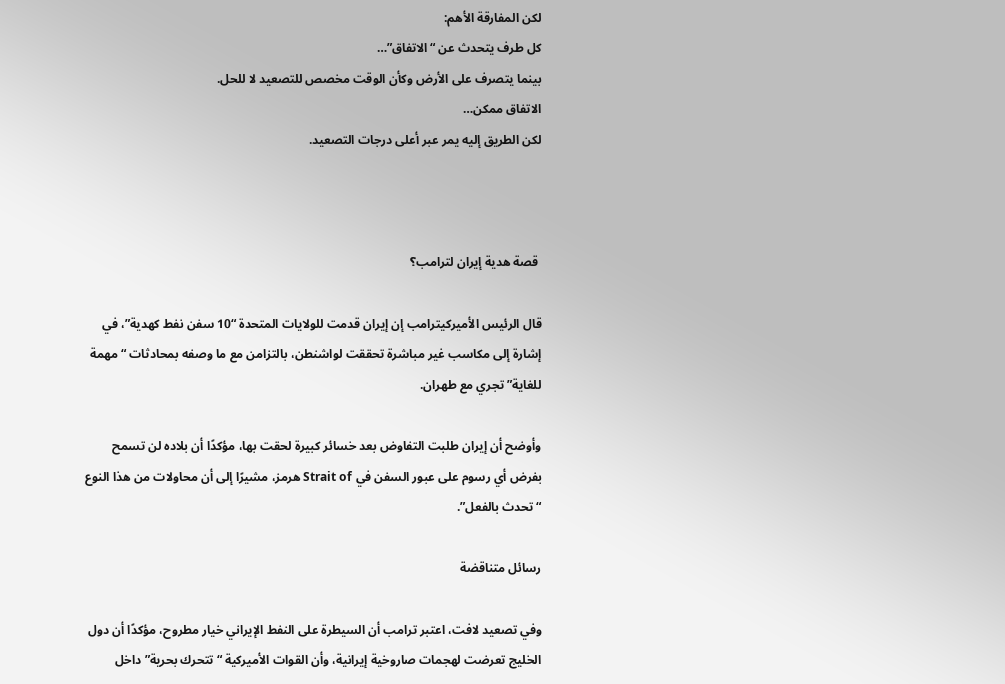لكن المفارقة الأهم:
كل طرف يتحدث عن “الاتفاق”…
بينما يتصرف على الأرض وكأن الوقت مخصص للتصعيد لا للحل.
الاتفاق ممكن…
لكن الطريق إليه يمر عبر أعلى درجات التصعيد.



 قصة هدية إيران لترامب؟

قال الرئيس الأميركيترامب إن إيران قدمت للولايات المتحدة “10 سفن نفط كهدية”، في إشارة إلى مكاسب غير مباشرة تحققت لواشنطن، بالتزامن مع ما وصفه بمحادثات “مهمة للغاية” تجري مع طهران.

وأوضح أن إيران طلبت التفاوض بعد خسائر كبيرة لحقت بها، مؤكدًا أن بلاده لن تسمح بفرض أي رسوم على عبور السفن في Strait of هرمز، مشيرًا إلى أن محاولات من هذا النوع “تحدث بالفعل”.

رسائل متناقضة

وفي تصعيد لافت، اعتبر ترامب أن السيطرة على النفط الإيراني خيار مطروح، مؤكدًا أن دول الخليج تعرضت لهجمات صاروخية إيرانية، وأن القوات الأميركية “تتحرك بحرية” داخل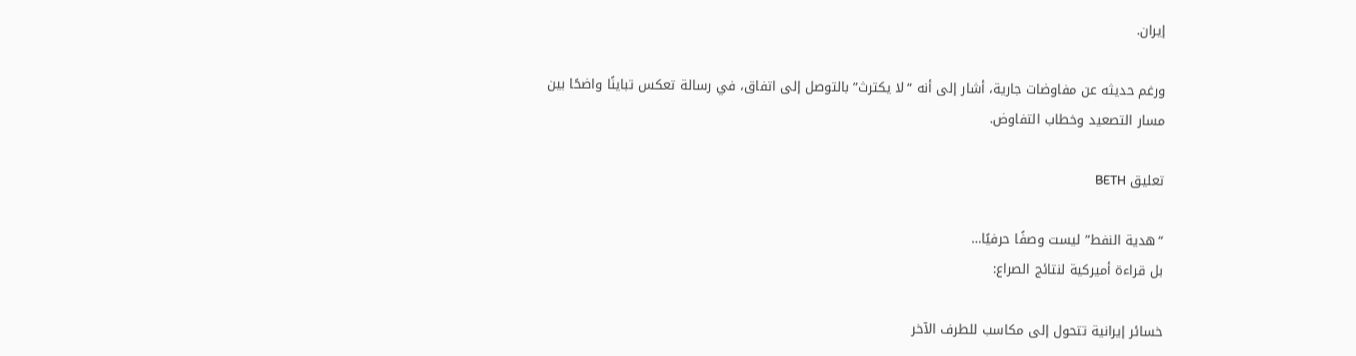إيران.

ورغم حديثه عن مفاوضات جارية، أشار إلى أنه “لا يكترث” بالتوصل إلى اتفاق، في رسالة تعكس تباينًا واضحًا بين مسار التصعيد وخطاب التفاوض.

تعليق BETH

“هدية النفط” ليست وصفًا حرفيًا…
بل قراءة أميركية لنتائج الصراع:

خسائر إيرانية تتحول إلى مكاسب للطرف الآخر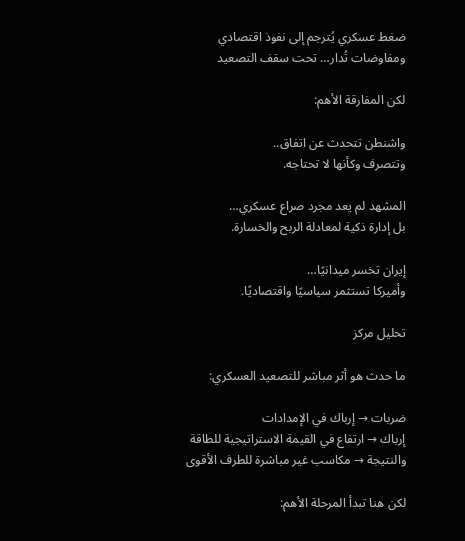ضغط عسكري يُترجم إلى نفوذ اقتصادي
ومفاوضات تُدار… تحت سقف التصعيد

لكن المفارقة الأهم:

واشنطن تتحدث عن اتفاق..
وتتصرف وكأنها لا تحتاجه.

المشهد لم يعد مجرد صراع عسكري…
بل إدارة ذكية لمعادلة الربح والخسارة.

إيران تخسر ميدانيًا…
وأميركا تستثمر سياسيًا واقتصاديًا.

تحليل مركز

ما حدث هو أثر مباشر للتصعيد العسكري:

ضربات → إرباك في الإمدادات
إرباك → ارتفاع في القيمة الاستراتيجية للطاقة
والنتيجة → مكاسب غير مباشرة للطرف الأقوى

لكن هنا تبدأ المرحلة الأهم: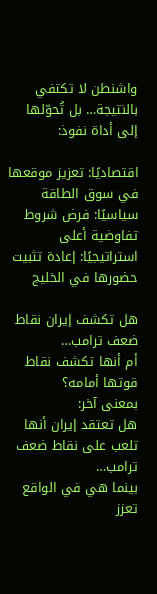واشنطن لا تكتفي بالنتيجة… بل تُحوّلها إلى أداة نفوذ:

اقتصاديًا: تعزيز موقعها في سوق الطاقة
سياسيًا: فرض شروط تفاوضية أعلى
استراتيجيًا: إعادة تثبيت حضورها في الخليج

هل تكشف إيران نقاط ضعف ترامب…
أم أنها تكشف نقاط قوتها أمامه؟
بمعنى آخر:
هل تعتقد إيران أنها تلعب على نقاط ضعف ترامب…
بينما هي في الواقع تعزز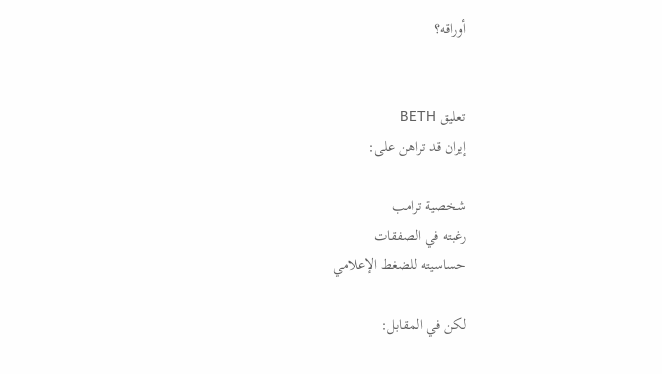أوراقه؟


تعليق BETH
إيران قد تراهن على:

شخصية ترامب
رغبته في الصفقات
حساسيته للضغط الإعلامي

لكن في المقابل: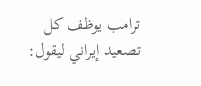ترامب يوظف كل تصعيد إيراني ليقول: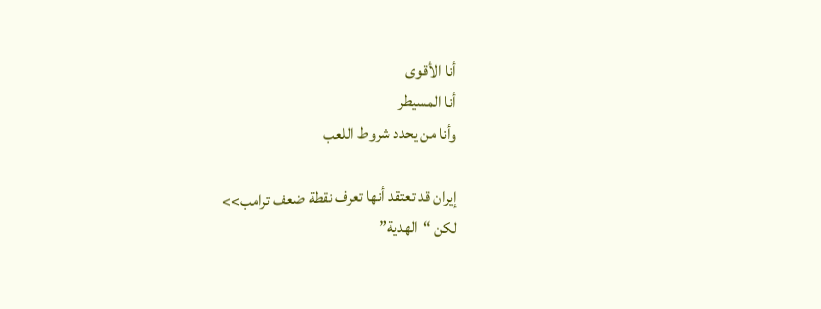أنا الأقوى
أنا المسيطر
وأنا من يحدد شروط اللعب

إيران قد تعتقد أنها تعرف نقطة ضعف ترامب>>
لكن “الهدية”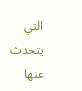التي يتحدث عنها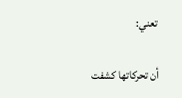تعني:

أن تحركاتها كشفت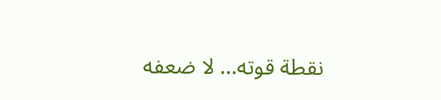نقطة قوته… لا ضعفه